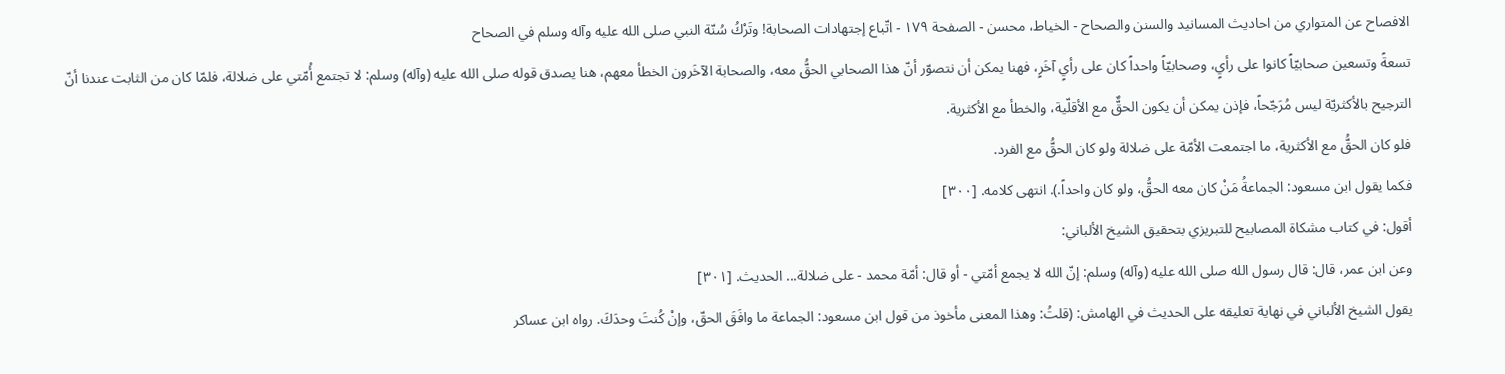الافصاح عن المتواري من احاديث المسانيد والسنن والصحاح - الخياط، محسن - الصفحة ١٧٩ - اتّباع إجتهادات الصحابة! وتَرْكُ سُنّة النبي صلى الله عليه وآله وسلم في الصحاح
تسعةً وتسعين صحابيّاً كانوا على رأيٍ، وصحابيّاً واحداً كان على رأيٍ آخَرٍ، فهنا يمكن أن نتصوّر أنّ هذا الصحابي الحقُّ معه، والصحابة الآخَرون الخطأ معهم، هنا يصدق قوله صلى الله عليه (وآله) وسلم: لا تجتمع أُمّتي على ضلالة، فلمّا كان من الثابت عندنا أنّ الترجيح بالأكثريّة ليس مُرَجّحاً، فإذن يمكن أن يكون الحقٌّ مع الأقلّية، والخطأ مع الأكثرية.
فلو كان الحقُّ مع الأكثرية، ما اجتمعت الأمّة على ضلالة ولو كان الحقُّ مع الفرد.
فكما يقول ابن مسعود: الجماعةُ مَنْ كان معه الحقُّ، ولو كان واحداً.). انتهى كلامه. [٣٠٠]
أقول: في كتاب مشكاة المصابيح للتبريزي بتحقيق الشيخ الألباني:
وعن ابن عمر، قال: قال رسول الله صلى الله عليه (وآله) وسلم: إنّ الله لا يجمع أمّتي - أو قال: أمّة محمد - على ضلالة... الحديث. [٣٠١]
يقول الشيخ الألباني في نهاية تعليقه على الحديث في الهامش: (قلتُ: وهذا المعنى مأخوذ من قول ابن مسعود: الجماعة ما وافَقَ الحقّ، وإنْ كُنتَ وحدَكَ. رواه ابن عساكر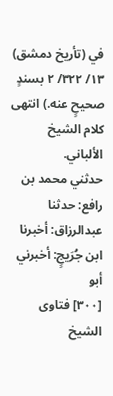في (تأريخ دمشق) ١٣/ ٣٢٢/ ٢ بسندٍ صحيحٍ عنه.) انتهى كلام الشيخ الألباني.
حدثني محمد بن رافع: حدثنا عبدالرزاق: أخبرنا ابن جُرَيجٍ: أخبرني أبو
[٣٠٠] فتاوى الشيخ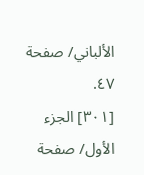الألباني/ صفحة ٤٧.
[٣٠١] الجزء الأول/ صفحة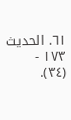٦١. الحديث ١٧٣ - (٣٤).